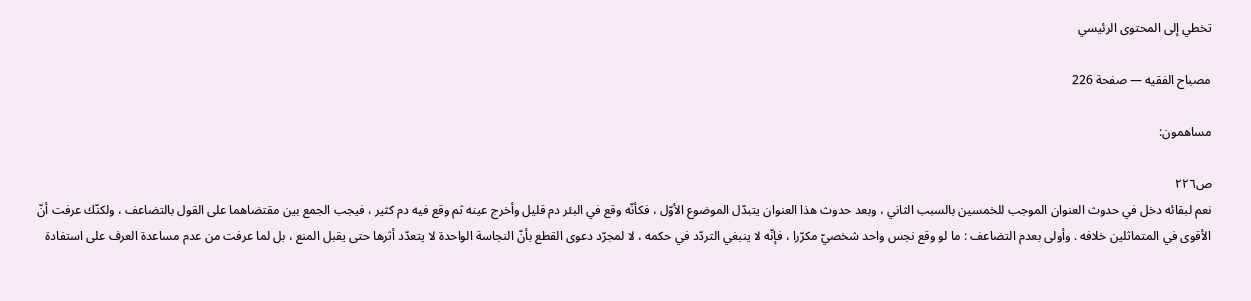تخطي إلى المحتوى الرئيسي

مصباح الفقيه — صفحة 226

مساهمون:

ص٢٢٦
نعم لبقائه دخل في حدوث العنوان الموجب للخمسين بالسبب الثاني ، وبعد حدوث هذا العنوان يتبدّل الموضوع الأوّل ، فكأنّه وقع في البئر دم قليل وأخرج عينه ثم وقع فيه دم كثير ، فيجب الجمع بين مقتضاهما على القول بالتضاعف ، ولكنّك عرفت أنّ الأقوى في المتماثلين خلافه . وأولى بعدم التضاعف : ما لو وقع نجس واحد شخصيّ مكرّرا ، فإنّه لا ينبغي التردّد في حكمه ، لا لمجرّد دعوى القطع بأنّ النجاسة الواحدة لا يتعدّد أثرها حتى يقبل المنع ، بل لما عرفت من عدم مساعدة العرف على استفادة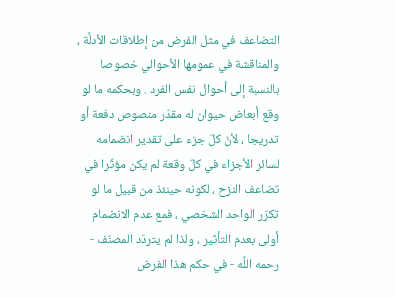التضاعف في مثل الفرض من إطلاقات الأدلَّة ، والمناقشة في عمومها الأحوالي خصوصا بالنسبة إلى أحوال نفس الفرد . وبحكمه ما لو وقع أبعاض حيوان له مقدّر منصوص دفعة أو تدريجا ، لأنّ كلّ جزء على تقدير انضمامه لسائر الأجزاء في كلّ وقعة لم يكن مؤثّرا في تضاعف النزح ، لكونه حينئذ من قبيل ما لو تكرّر الواحد الشخصي ، فمع عدم الانضمام أولى بعدم التأثير ، ولذا لم يتردّد المصنّف - رحمه اللَّه - في حكم هذا الفرض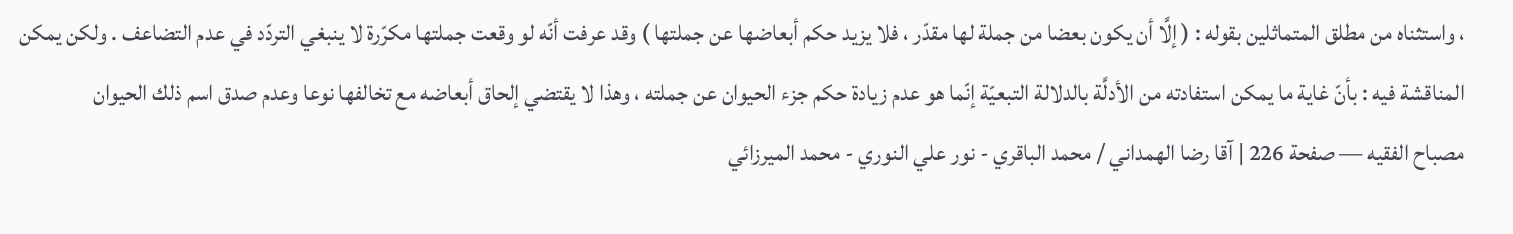، واستثناه من مطلق المتماثلين بقوله : ( إلَّا أن يكون بعضا من جملة لها مقدّر ، فلا يزيد حكم أبعاضها عن جملتها ) وقد عرفت أنّه لو وقعت جملتها مكرّرة لا ينبغي التردّد في عدم التضاعف . ولكن يمكن المناقشة فيه : بأنّ غاية ما يمكن استفادته من الأدلَّة بالدلالة التبعيّة إنّما هو عدم زيادة حكم جزء الحيوان عن جملته ، وهذا لا يقتضي إلحاق أبعاضه مع تخالفها نوعا وعدم صدق اسم ذلك الحيوان
مصباح الفقيه — صفحة 226 | آقا رضا الهمداني / محمد الباقري - نور علي النوري - محمد الميرزائي